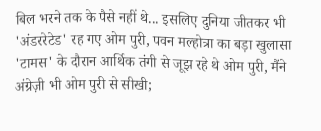बिल भरने तक के पैसे नहीं थे... इसलिए दुनिया जीतकर भी 'अंडररेटेड' रह गए ओम पुरी, पवन मल्होत्रा का बड़ा खुलासा
'टामस' के दौरान आर्थिक तंगी से जूझ रहे थे ओम पुरी, मैंने अंग्रेज़ी भी ओम पुरी से सीखी;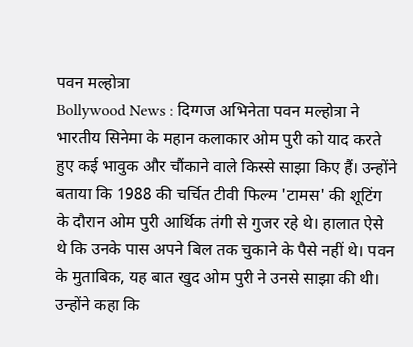पवन मल्होत्रा
Bollywood News : दिग्गज अभिनेता पवन मल्होत्रा ने भारतीय सिनेमा के महान कलाकार ओम पुरी को याद करते हुए कई भावुक और चौंकाने वाले किस्से साझा किए हैं। उन्होंने बताया कि 1988 की चर्चित टीवी फिल्म 'टामस' की शूटिंग के दौरान ओम पुरी आर्थिक तंगी से गुजर रहे थे। हालात ऐसे थे कि उनके पास अपने बिल तक चुकाने के पैसे नहीं थे। पवन के मुताबिक, यह बात खुद ओम पुरी ने उनसे साझा की थी। उन्होंने कहा कि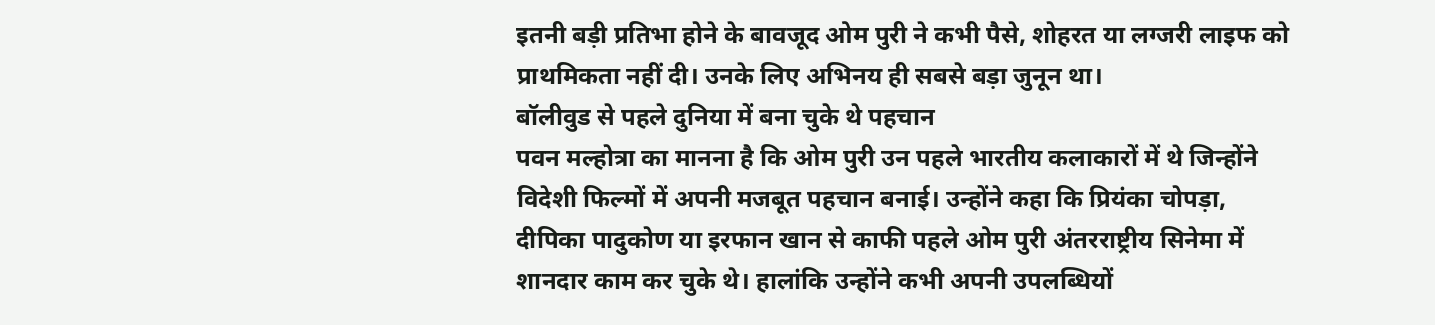इतनी बड़ी प्रतिभा होने के बावजूद ओम पुरी ने कभी पैसे, शोहरत या लग्जरी लाइफ को प्राथमिकता नहीं दी। उनके लिए अभिनय ही सबसे बड़ा जुनून था।
बॉलीवुड से पहले दुनिया में बना चुके थे पहचान
पवन मल्होत्रा का मानना है कि ओम पुरी उन पहले भारतीय कलाकारों में थे जिन्होंने विदेशी फिल्मों में अपनी मजबूत पहचान बनाई। उन्होंने कहा कि प्रियंका चोपड़ा, दीपिका पादुकोण या इरफान खान से काफी पहले ओम पुरी अंतरराष्ट्रीय सिनेमा में शानदार काम कर चुके थे। हालांकि उन्होंने कभी अपनी उपलब्धियों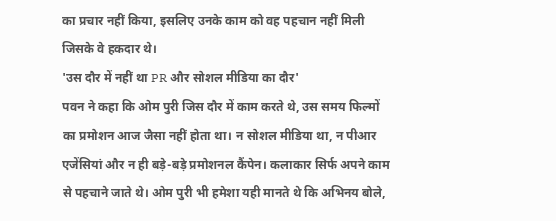का प्रचार नहीं किया, इसलिए उनके काम को वह पहचान नहीं मिली जिसके वे हकदार थे।
'उस दौर में नहीं था PR और सोशल मीडिया का दौर'
पवन ने कहा कि ओम पुरी जिस दौर में काम करते थे, उस समय फिल्मों का प्रमोशन आज जैसा नहीं होता था। न सोशल मीडिया था, न पीआर एजेंसियां और न ही बड़े-बड़े प्रमोशनल कैंपेन। कलाकार सिर्फ अपने काम से पहचाने जाते थे। ओम पुरी भी हमेशा यही मानते थे कि अभिनय बोले,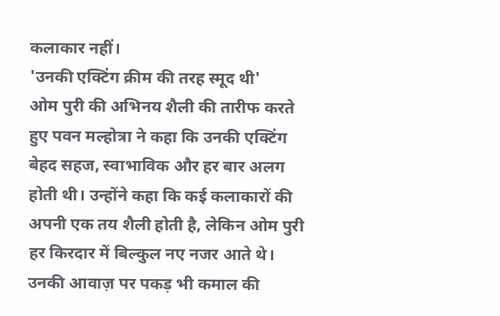कलाकार नहीं।
'उनकी एक्टिंग क्रीम की तरह स्मूद थी'
ओम पुरी की अभिनय शैली की तारीफ करते हुए पवन मल्होत्रा ने कहा कि उनकी एक्टिंग बेहद सहज, स्वाभाविक और हर बार अलग होती थी। उन्होंने कहा कि कई कलाकारों की अपनी एक तय शैली होती है, लेकिन ओम पुरी हर किरदार में बिल्कुल नए नजर आते थे। उनकी आवाज़ पर पकड़ भी कमाल की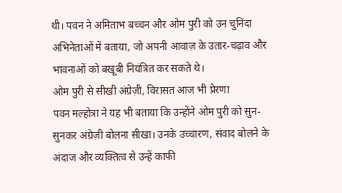थी। पवन ने अमिताभ बच्चन और ओम पुरी को उन चुनिंदा अभिनेताओं में बताया, जो अपनी आवाज़ के उतार-चढ़ाव और भावनाओं को बखूबी नियंत्रित कर सकते थे।
ओम पुरी से सीखी अंग्रेज़ी, विरासत आज भी प्रेरणा
पवन मल्होत्रा ने यह भी बताया कि उन्होंने ओम पुरी को सुन-सुनकर अंग्रेज़ी बोलना सीखा। उनके उच्चारण, संवाद बोलने के अंदाज और व्यक्तित्व से उन्हें काफी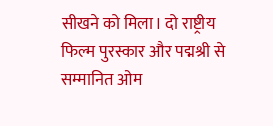सीखने को मिला। दो राष्ट्रीय फिल्म पुरस्कार और पद्मश्री से सम्मानित ओम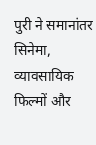पुरी ने समानांतर सिनेमा, व्यावसायिक फिल्मों और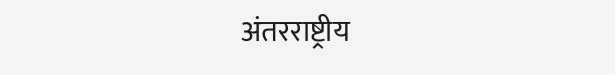अंतरराष्ट्रीय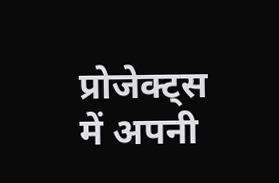प्रोजेक्ट्स में अपनी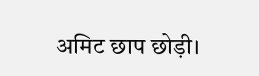अमिट छाप छोड़ी।